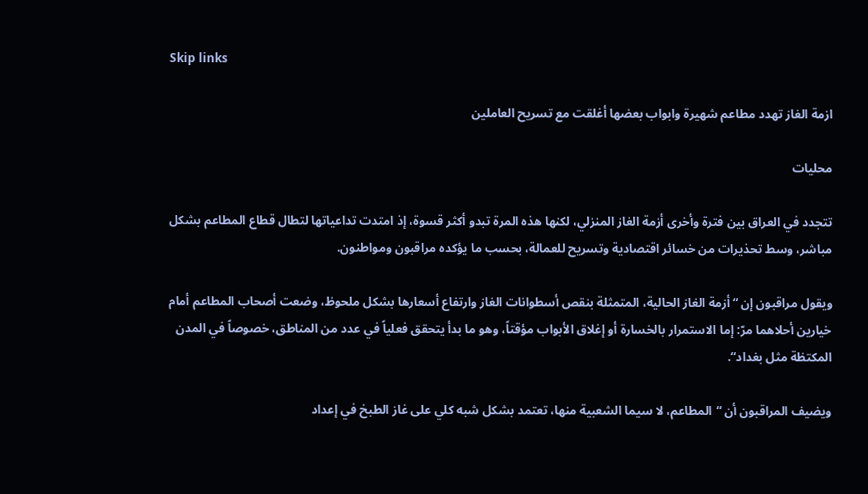Skip links

ازمة الغاز تهدد مطاعم شهيرة وابواب بعضها أغلقت مع تسريح العاملين

محليات

تتجدد في العراق بين فترة وأخرى أزمة الغاز المنزلي، لكنها هذه المرة تبدو أكثر قسوة، إذ امتدت تداعياتها لتطال قطاع المطاعم بشكل مباشر، وسط تحذيرات من خسائر اقتصادية وتسريح للعمالة، بحسب ما يؤكده مراقبون ومواطنون.

ويقول مراقبون إن “أزمة الغاز الحالية، المتمثلة بنقص أسطوانات الغاز وارتفاع أسعارها بشكل ملحوظ، وضعت أصحاب المطاعم أمام خيارين أحلاهما مرّ: إما الاستمرار بالخسارة أو إغلاق الأبواب مؤقتاً، وهو ما بدأ يتحقق فعلياً في عدد من المناطق، خصوصاً في المدن المكتظة مثل بغداد“.

ويضيف المراقبون أن “المطاعم، لا سيما الشعبية منها، تعتمد بشكل شبه كلي على غاز الطبخ في إعداد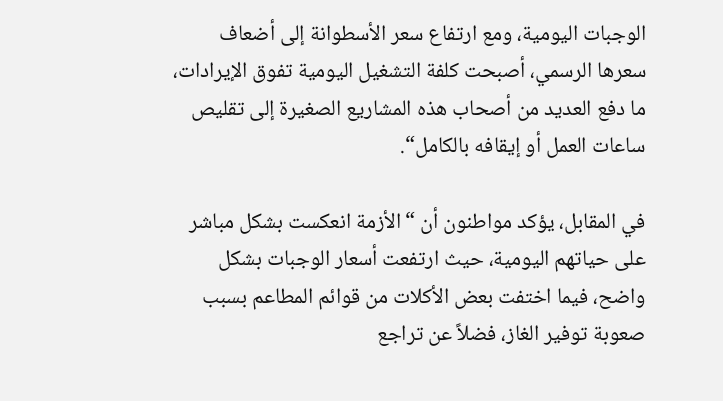الوجبات اليومية، ومع ارتفاع سعر الأسطوانة إلى أضعاف سعرها الرسمي، أصبحت كلفة التشغيل اليومية تفوق الإيرادات، ما دفع العديد من أصحاب هذه المشاريع الصغيرة إلى تقليص ساعات العمل أو إيقافه بالكامل“.

في المقابل، يؤكد مواطنون أن “الأزمة انعكست بشكل مباشر على حياتهم اليومية، حيث ارتفعت أسعار الوجبات بشكل واضح، فيما اختفت بعض الأكلات من قوائم المطاعم بسبب صعوبة توفير الغاز، فضلاً عن تراجع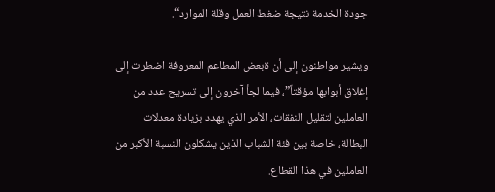جودة الخدمة نتيجة ضغط العمل وقلة الموارد“.

ويشير مواطنون إلى أن ةبعض المطاعم المعروفة اضطرت إلى إغلاق أبوابها مؤقتاً”، فيما لجأ آخرون إلى تسريح عدد من العاملين لتقليل النفقات، الأمر الذي يهدد بزيادة معدلات البطالة، خاصة بين فئة الشباب الذين يشكلون النسبة الأكبر من العاملين في هذا القطاع.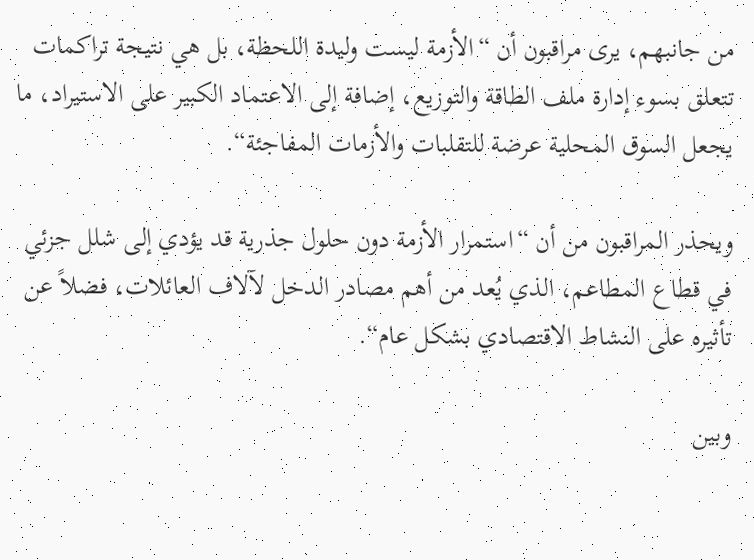من جانبهم، يرى مراقبون أن “الأزمة ليست وليدة اللحظة، بل هي نتيجة تراكمات تتعلق بسوء إدارة ملف الطاقة والتوزيع، إضافة إلى الاعتماد الكبير على الاستيراد، ما يجعل السوق المحلية عرضة للتقلبات والأزمات المفاجئة“.

ويحذر المراقبون من أن “استمرار الأزمة دون حلول جذرية قد يؤدي إلى شلل جزئي في قطاع المطاعم، الذي يُعد من أهم مصادر الدخل لآلاف العائلات، فضلاً عن تأثيره على النشاط الاقتصادي بشكل عام“.

وبين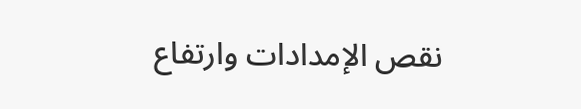نقص الإمدادات وارتفاع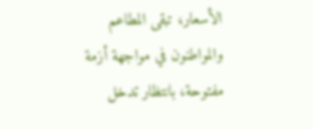الأسعار، تبقى المطاعم والمواطنون في مواجهة أزمة مفتوحة، بانتظار تدخل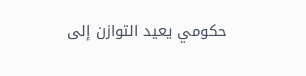حكومي يعيد التوازن إلى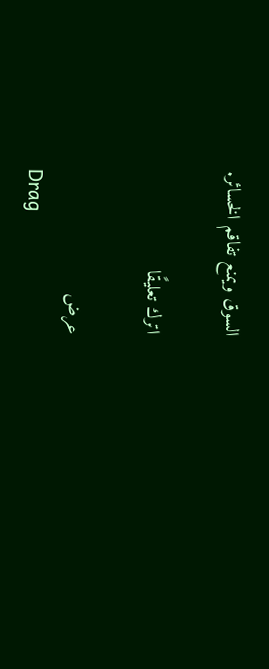السوق ويمنع تفاقم الخسائر.

اترك تعليقًا

عرض
Drag